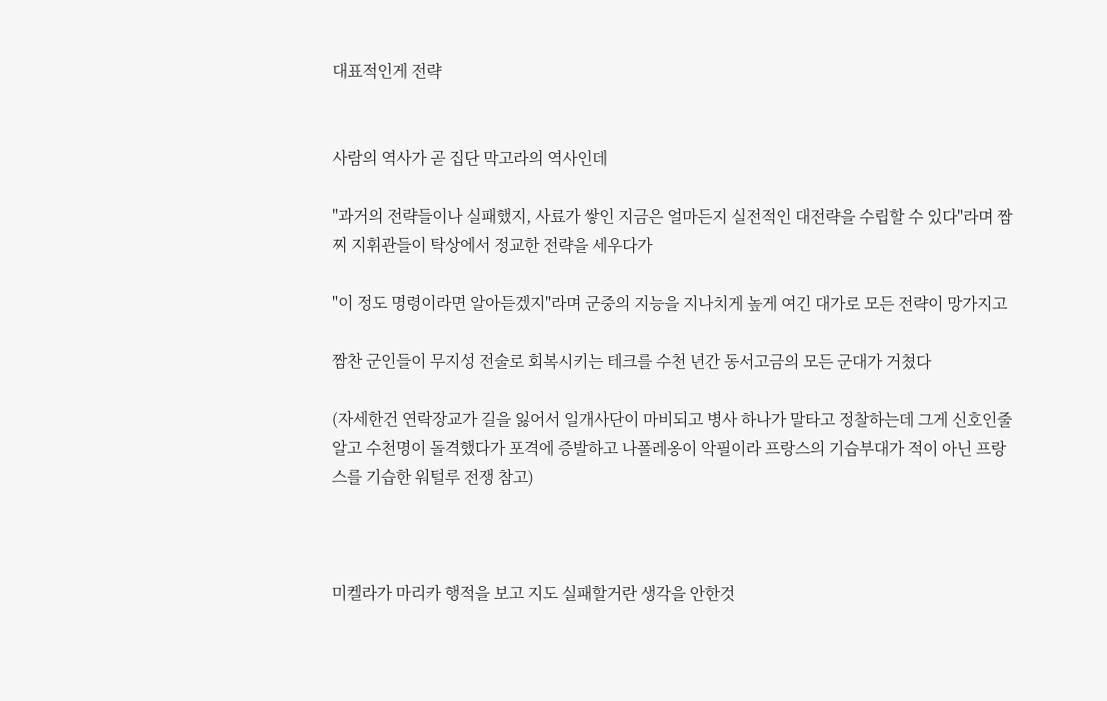대표적인게 전략


사람의 역사가 곧 집단 막고라의 역사인데

"과거의 전략들이나 실패했지, 사료가 쌓인 지금은 얼마든지 실전적인 대전략을 수립할 수 있다"라며 짬찌 지휘관들이 탁상에서 정교한 전략을 세우다가

"이 정도 명령이라면 알아듣겠지"라며 군중의 지능을 지나치게 높게 여긴 대가로 모든 전략이 망가지고

짬찬 군인들이 무지성 전술로 회복시키는 테크를 수천 년간 동서고금의 모든 군대가 거쳤다

(자세한건 연락장교가 길을 잃어서 일개사단이 마비되고 병사 하나가 말타고 정찰하는데 그게 신호인줄 알고 수천명이 돌격했다가 포격에 증발하고 나폴레옹이 악필이라 프랑스의 기습부대가 적이 아닌 프랑스를 기습한 워털루 전쟁 참고)



미켈라가 마리카 행적을 보고 지도 실패할거란 생각을 안한것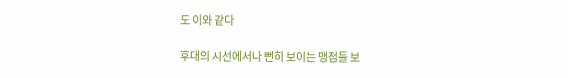도 이와 같다

후대의 시선에서나 뻔히 보이는 맹점들 보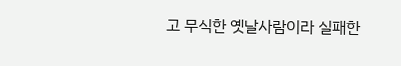고 무식한 옛날사람이라 실패한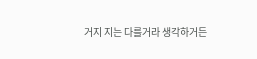거지 지는 다를거라 생각하거든